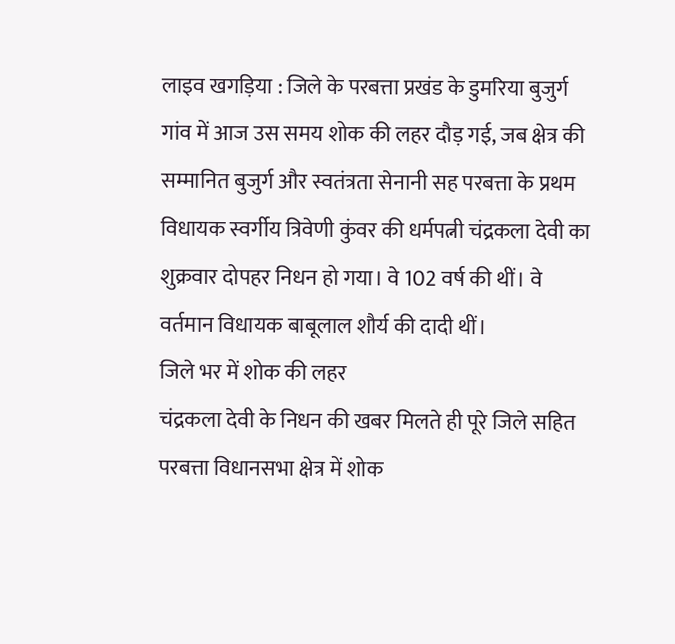लाइव खगड़िया : जिले के परबत्ता प्रखंड के डुमरिया बुजुर्ग गांव में आज उस समय शोक की लहर दौड़ गई, जब क्षेत्र की सम्मानित बुजुर्ग और स्वतंत्रता सेनानी सह परबत्ता के प्रथम विधायक स्वर्गीय त्रिवेणी कुंवर की धर्मपत्नी चंद्रकला देवी का शुक्रवार दोपहर निधन हो गया। वे 102 वर्ष की थीं। वे वर्तमान विधायक बाबूलाल शौर्य की दादी थीं।
जिले भर में शोक की लहर
चंद्रकला देवी के निधन की खबर मिलते ही पूरे जिले सहित परबत्ता विधानसभा क्षेत्र में शोक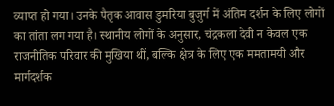व्याप्त हो गया। उनके पैतृक आवास डुमरिया बुजुर्ग में अंतिम दर्शन के लिए लोगों का तांता लग गया है। स्थानीय लोगों के अनुसार, चंद्रकला देवी न केवल एक राजनीतिक परिवार की मुखिया थीं, बल्कि क्षेत्र के लिए एक ममतामयी और मार्गदर्शक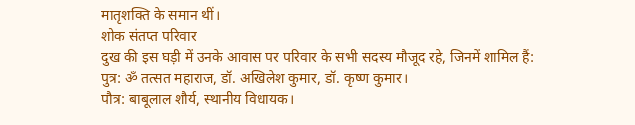मातृशक्ति के समान थीं।
शोक संतप्त परिवार
दुख की इस घड़ी में उनके आवास पर परिवार के सभी सदस्य मौजूद रहे, जिनमें शामिल हैं:
पुत्र: ॐ तत्सत महाराज, डॉ. अखिलेश कुमार, डॉ. कृष्ण कुमार।
पौत्र: बाबूलाल शौर्य, स्थानीय विधायक।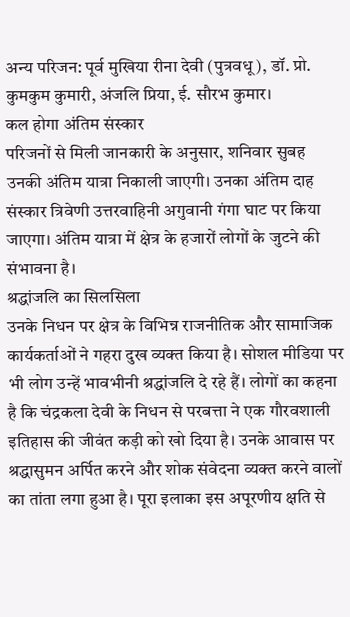अन्य परिजन: पूर्व मुखिया रीना देवी (पुत्रवधू), डॉ. प्रो. कुमकुम कुमारी, अंजलि प्रिया, ई. सौरभ कुमार।
कल होगा अंतिम संस्कार
परिजनों से मिली जानकारी के अनुसार, शनिवार सुबह उनकी अंतिम यात्रा निकाली जाएगी। उनका अंतिम दाह संस्कार त्रिवेणी उत्तरवाहिनी अगुवानी गंगा घाट पर किया जाएगा। अंतिम यात्रा में क्षेत्र के हजारों लोगों के जुटने की संभावना है।
श्रद्धांजलि का सिलसिला
उनके निधन पर क्षेत्र के विभिन्न राजनीतिक और सामाजिक कार्यकर्ताओं ने गहरा दुख व्यक्त किया है। सोशल मीडिया पर भी लोग उन्हें भावभीनी श्रद्धांजलि दे रहे हैं। लोगों का कहना है कि चंद्रकला देवी के निधन से परबत्ता ने एक गौरवशाली इतिहास की जीवंत कड़ी को खो दिया है। उनके आवास पर श्रद्धासुमन अर्पित करने और शोक संवेदना व्यक्त करने वालों का तांता लगा हुआ है। पूरा इलाका इस अपूरणीय क्षति से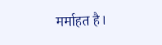मर्माहत है।